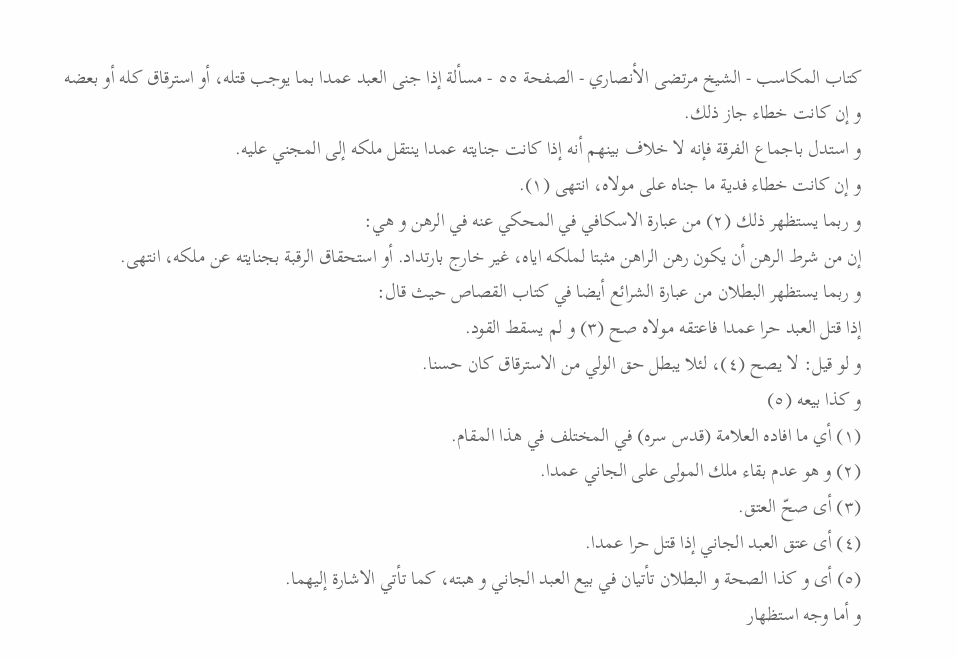كتاب المكاسب - الشيخ مرتضى الأنصاري - الصفحة ٥٥ - مسألة إذا جنى العبد عمدا بما يوجب قتله، أو استرقاق كله أو بعضه
و إن كانت خطاء جاز ذلك.
و استدل باجماع الفرقة فإنه لا خلاف بينهم أنه إذا كانت جنايته عمدا ينتقل ملكه إلى المجني عليه.
و إن كانت خطاء فدية ما جناه على مولاه، انتهى (١).
و ربما يستظهر ذلك (٢) من عبارة الاسكافي في المحكي عنه في الرهن و هي:
إن من شرط الرهن أن يكون رهن الراهن مثبتا لملكه اياه، غير خارج بارتداد. أو استحقاق الرقبة بجنايته عن ملكه، انتهى.
و ربما يستظهر البطلان من عبارة الشرائع أيضا في كتاب القصاص حيث قال:
إذا قتل العبد حرا عمدا فاعتقه مولاه صح (٣) و لم يسقط القود.
و لو قيل: لا يصح (٤)، لئلا يبطل حق الولي من الاسترقاق كان حسنا.
و كذا بيعه (٥)
(١) أي ما افاده العلامة (قدس سره) في المختلف في هذا المقام.
(٢) و هو عدم بقاء ملك المولى على الجاني عمدا.
(٣) أى صحّ العتق.
(٤) أى عتق العبد الجاني إذا قتل حرا عمدا.
(٥) أى و كذا الصحة و البطلان تأتيان في بيع العبد الجاني و هبته، كما تأتي الاشارة إليهما.
و أما وجه استظهار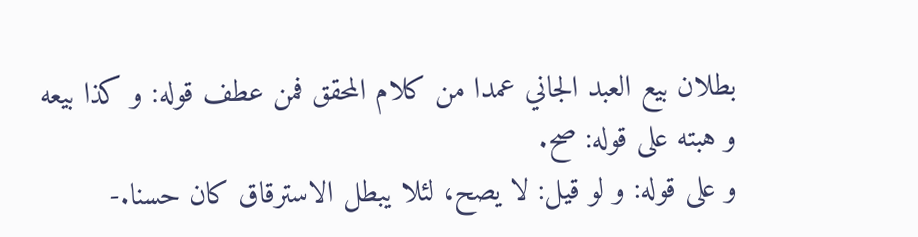بطلان بيع العبد الجاني عمدا من كلام المحقق فمن عطف قوله: و كذا بيعه و هبته على قوله: صح.
و على قوله: و لو قيل: لا يصح، لئلا يبطل الاسترقاق كان حسنا.-